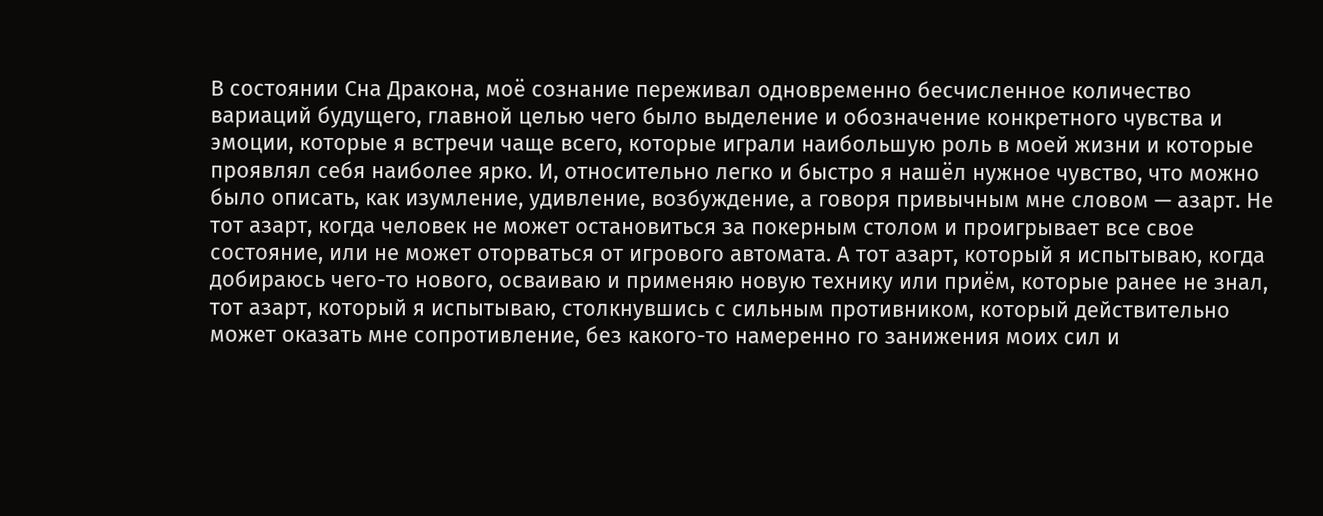В состоянии Сна Дракона, моё сознание переживал одновременно бесчисленное количество вариаций будущего, главной целью чего было выделение и обозначение конкретного чувства и эмоции, которые я встречи чаще всего, которые играли наибольшую роль в моей жизни и которые проявлял себя наиболее ярко. И, относительно легко и быстро я нашёл нужное чувство, что можно было описать, как изумление, удивление, возбуждение, а говоря привычным мне словом — азарт. Не тот азарт, когда человек не может остановиться за покерным столом и проигрывает все свое состояние, или не может оторваться от игрового автомата. А тот азарт, который я испытываю, когда добираюсь чего-то нового, осваиваю и применяю новую технику или приём, которые ранее не знал, тот азарт, который я испытываю, столкнувшись с сильным противником, который действительно может оказать мне сопротивление, без какого-то намеренно го занижения моих сил и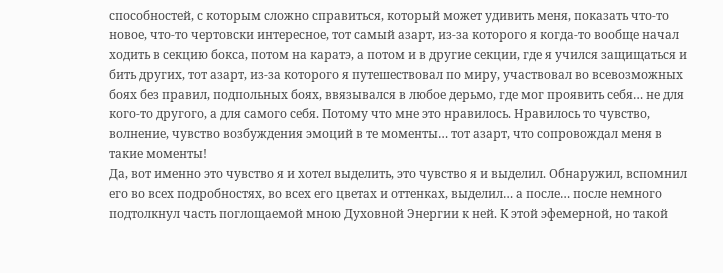способностей, с которым сложно справиться, который может удивить меня, показать что-то новое, что-то чертовски интересное, тот самый азарт, из-за которого я когда-то вообще начал ходить в секцию бокса, потом на каратэ, а потом и в другие секции, где я учился защищаться и бить других, тот азарт, из-за которого я путешествовал по миру, участвовал во всевозможных боях без правил, подпольных боях, ввязывался в любое дерьмо, где мог проявить себя… не для кого-то другого, а для самого себя. Потому что мне это нравилось. Нравилось то чувство, волнение, чувство возбуждения эмоций в те моменты… тот азарт, что сопровождал меня в такие моменты!
Да, вот именно это чувство я и хотел выделить, это чувство я и выделил. Обнаружил, вспомнил его во всех подробностях, во всех его цветах и оттенках, выделил… а после… после немного подтолкнул часть поглощаемой мною Духовной Энергии к ней. К этой эфемерной, но такой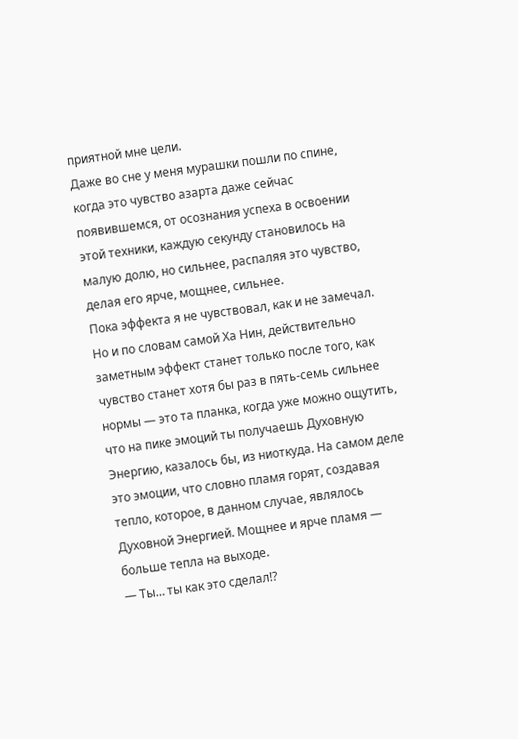приятной мне цели.
Даже во сне у меня мурашки пошли по спине, когда это чувство азарта даже сейчас появившемся, от осознания успеха в освоении этой техники, каждую секунду становилось на малую долю, но сильнее, распаляя это чувство, делая его ярче, мощнее, сильнее.
Пока эффекта я не чувствовал, как и не замечал. Но и по словам самой Ха Нин, действительно заметным эффект станет только после того, как чувство станет хотя бы раз в пять-семь сильнее нормы — это та планка, когда уже можно ощутить, что на пике эмоций ты получаешь Духовную Энергию, казалось бы, из ниоткуда. На самом деле это эмоции, что словно пламя горят, создавая тепло, которое, в данном случае, являлось Духовной Энергией. Мощнее и ярче пламя — больше тепла на выходе.
— Ты… ты как это сделал!?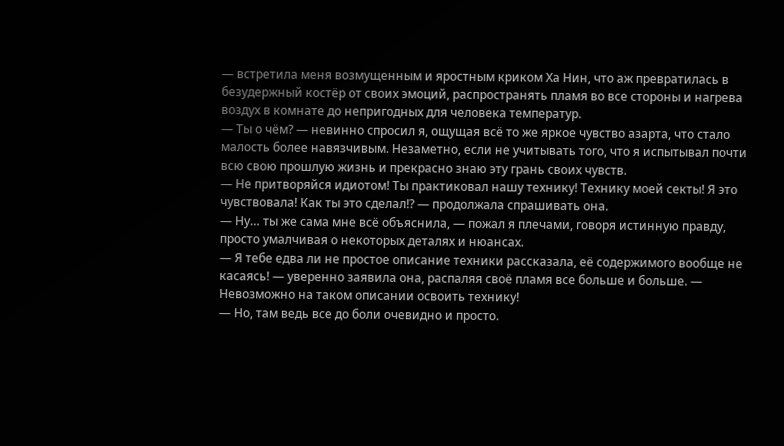— встретила меня возмущенным и яростным криком Ха Нин, что аж превратилась в безудержный костёр от своих эмоций, распространять пламя во все стороны и нагрева воздух в комнате до непригодных для человека температур.
— Ты о чём? — невинно спросил я, ощущая всё то же яркое чувство азарта, что стало малость более навязчивым. Незаметно, если не учитывать того, что я испытывал почти всю свою прошлую жизнь и прекрасно знаю эту грань своих чувств.
— Не притворяйся идиотом! Ты практиковал нашу технику! Технику моей секты! Я это чувствовала! Как ты это сделал!? — продолжала спрашивать она.
— Ну… ты же сама мне всё объяснила, — пожал я плечами, говоря истинную правду, просто умалчивая о некоторых деталях и нюансах.
— Я тебе едва ли не простое описание техники рассказала, её содержимого вообще не касаясь! — уверенно заявила она, распаляя своё пламя все больше и больше. — Невозможно на таком описании освоить технику!
— Но, там ведь все до боли очевидно и просто.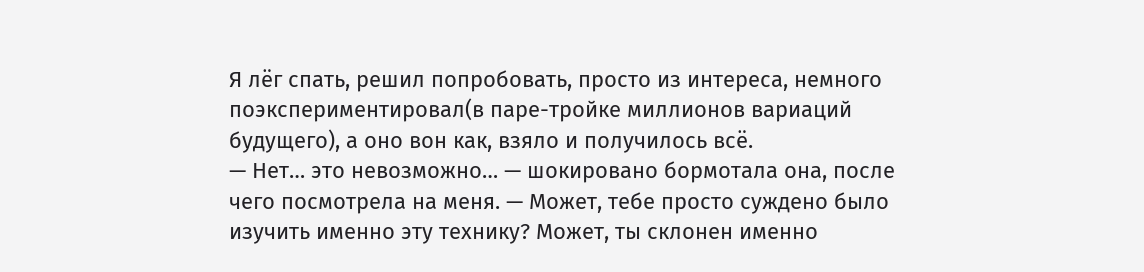Я лёг спать, решил попробовать, просто из интереса, немного поэкспериментировал(в паре-тройке миллионов вариаций будущего), а оно вон как, взяло и получилось всё.
— Нет… это невозможно… — шокировано бормотала она, после чего посмотрела на меня. — Может, тебе просто суждено было изучить именно эту технику? Может, ты склонен именно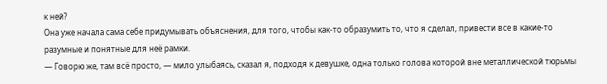к ней?
Она уже начала сама себе придумывать объяснения, для того, чтобы как-то образумить то, что я сделал, привести все в какие-то разумные и понятные для неё рамки.
— Говорю же, там всё просто, — мило улыбаясь, сказал я, подходя к девушке, одна только голова которой вне металлической тюрьмы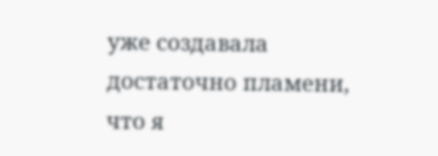уже создавала достаточно пламени, что я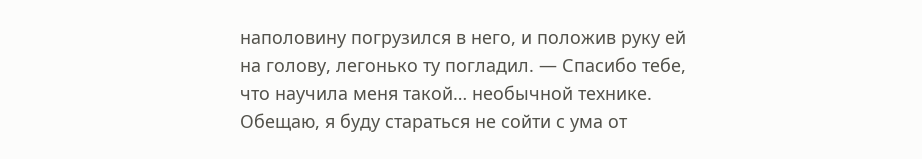наполовину погрузился в него, и положив руку ей на голову, легонько ту погладил. — Спасибо тебе, что научила меня такой… необычной технике. Обещаю, я буду стараться не сойти с ума от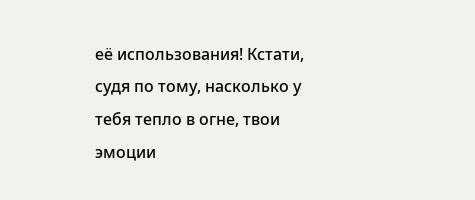её использования! Кстати, судя по тому, насколько у тебя тепло в огне, твои эмоции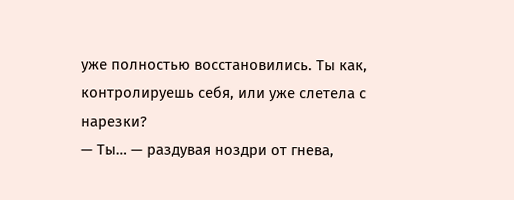уже полностью восстановились. Ты как, контролируешь себя, или уже слетела с нарезки?
— Ты… — раздувая ноздри от гнева,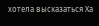хотела высказаться Ха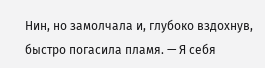Нин, но замолчала и, глубоко вздохнув, быстро погасила пламя. — Я себя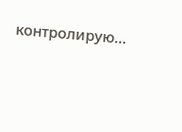контролирую…